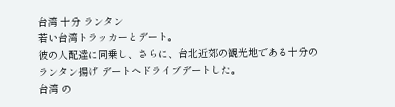台湾 十分 ランタン
若い台湾トラッカーとデート。
彼の人配達に同乗し、さらに、台北近郊の観光地である十分のランタン揚げ デートへドライブデートした。
台湾 の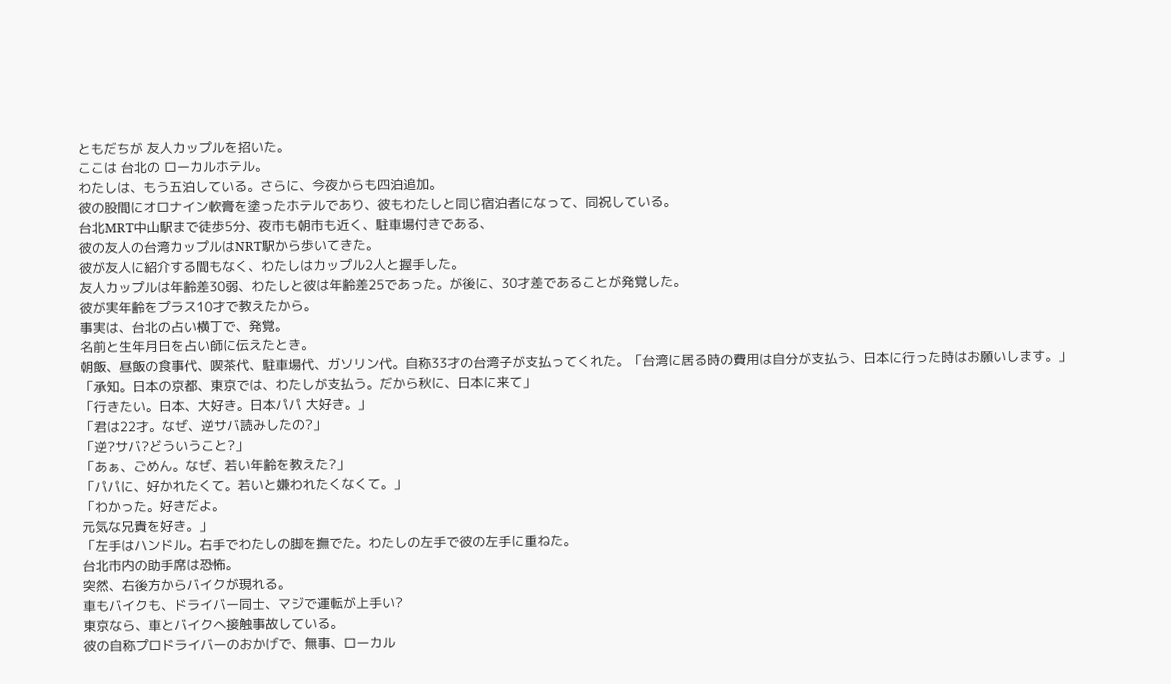ともだちが 友人カップルを招いた。
ここは 台北の ローカルホテル。
わたしは、もう五泊している。さらに、今夜からも四泊追加。
彼の股間にオロナイン軟膏を塗ったホテルであり、彼もわたしと同じ宿泊者になって、同祝している。
台北MRT中山駅まで徒歩5分、夜市も朝市も近く、駐車場付きである、
彼の友人の台湾カップルはNRT駅から歩いてきた。
彼が友人に紹介する間もなく、わたしはカップル2人と握手した。
友人カップルは年齢差30弱、わたしと彼は年齢差25であった。が後に、30才差であることが発覚した。
彼が実年齢をプラス10才で教えたから。
事実は、台北の占い横丁で、発覚。
名前と生年月日を占い師に伝えたとき。
朝飯、昼飯の食事代、喫茶代、駐車場代、ガソリン代。自称33才の台湾子が支払ってくれた。「台湾に居る時の費用は自分が支払う、日本に行った時はお願いします。」
「承知。日本の京都、東京では、わたしが支払う。だから秋に、日本に来て」
「行きたい。日本、大好き。日本パパ 大好き。」
「君は22才。なぜ、逆サバ読みしたの?」
「逆?サバ?どういうこと?」
「あぁ、ごめん。なぜ、若い年齢を教えた?」
「パパに、好かれたくて。若いと嫌われたくなくて。」
「わかった。好きだよ。
元気な兄貴を好き。」
「左手はハンドル。右手でわたしの脚を撫でた。わたしの左手で彼の左手に重ねた。
台北市内の助手席は恐怖。
突然、右後方からバイクが現れる。
車もバイクも、ドライバー同士、マジで運転が上手い?
東京なら、車とバイクへ接触事故している。
彼の自称プロドライバーのおかげで、無事、ローカル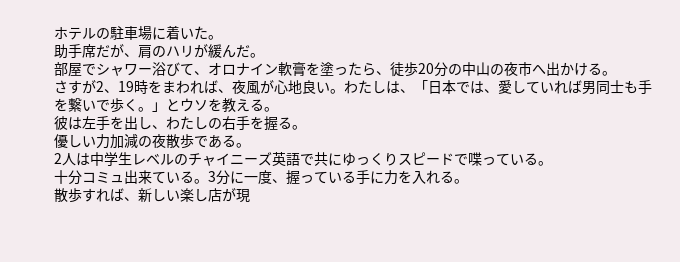ホテルの駐車場に着いた。
助手席だが、肩のハリが緩んだ。
部屋でシャワー浴びて、オロナイン軟膏を塗ったら、徒歩20分の中山の夜市へ出かける。
さすが2、19時をまわれば、夜風が心地良い。わたしは、「日本では、愛していれば男同士も手を繋いで歩く。」とウソを教える。
彼は左手を出し、わたしの右手を握る。
優しい力加減の夜散歩である。
2人は中学生レベルのチャイニーズ英語で共にゆっくりスピードで喋っている。
十分コミュ出来ている。3分に一度、握っている手に力を入れる。
散歩すれば、新しい楽し店が現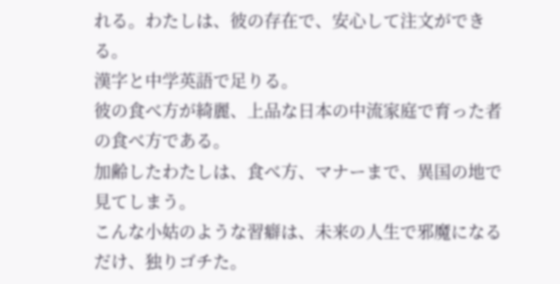れる。わたしは、彼の存在で、安心して注文ができる。
漢字と中学英語で足りる。
彼の食べ方が綺麗、上品な日本の中流家庭で育った者の食べ方である。
加齢したわたしは、食べ方、マナーまで、異国の地で見てしまう。
こんな小姑のような習癖は、未来の人生で邪魔になるだけ、独りゴチた。